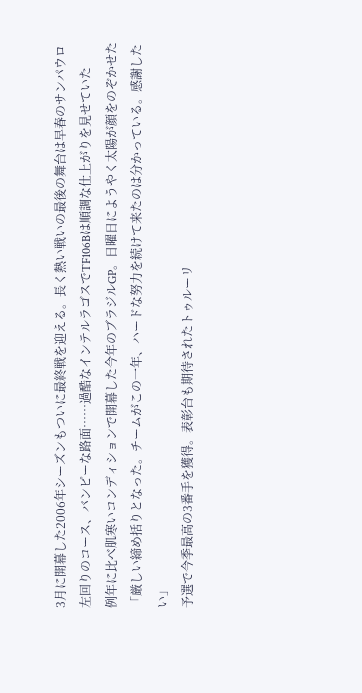3月に開幕した2006年シーズンもついに最終戦を迎える。長く熱い戦いの最後の舞台は早春のサンパウロ
左回りのコース、バンピーな路面……過酷なインテルラゴスでTF106Bは順調な仕上がりを見せていた
例年に比べ肌寒いコンディションで開幕した今年のブラジルGP。日曜日にようやく太陽が顔をのぞかせた
「厳しい締め括りとなった。チームがこの一年、ハードな努力を続けて来たのは分かっている。感謝したい」
予選で今季最高の3番手を獲得。表彰台も期待されたトゥルーリ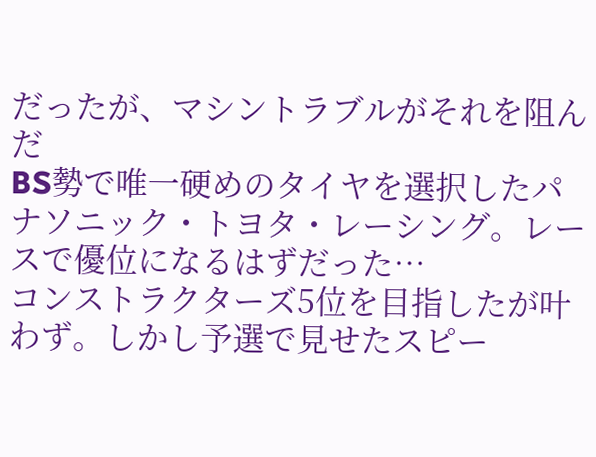だったが、マシントラブルがそれを阻んだ
BS勢で唯一硬めのタイヤを選択したパナソニック・トヨタ・レーシング。レースで優位になるはずだった…
コンストラクターズ5位を目指したが叶わず。しかし予選で見せたスピー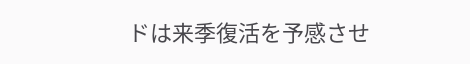ドは来季復活を予感させ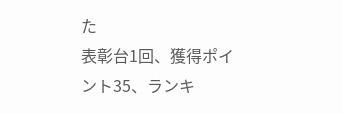た
表彰台1回、獲得ポイント35、ランキ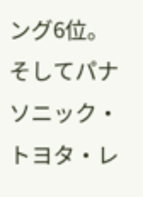ング6位。そしてパナソニック・トヨタ・レ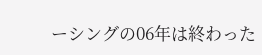ーシングの06年は終わった